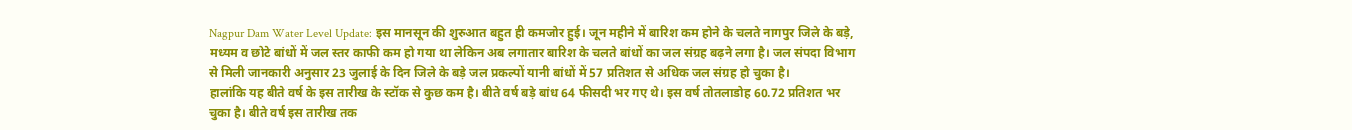Nagpur Dam Water Level Update: इस मानसून की शुरुआत बहुत ही कमजोर हुई। जून महीने में बारिश कम होने के चलते नागपुर जिले के बड़े, मध्यम व छोटे बांधों में जल स्तर काफी कम हो गया था लेकिन अब लगातार बारिश के चलते बांधों का जल संग्रह बढ़ने लगा है। जल संपदा विभाग से मिली जानकारी अनुसार 23 जुलाई के दिन जिले के बड़े जल प्रकल्पों यानी बांधों में 57 प्रतिशत से अधिक जल संग्रह हो चुका है।
हालांकि यह बीते वर्ष के इस तारीख के स्टॉक से कुछ कम है। बीते वर्ष बड़े बांध 64 फीसदी भर गए थे। इस वर्ष तोतलाडोह 60.72 प्रतिशत भर चुका है। बीते वर्ष इस तारीख तक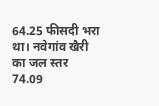64.25 फीसदी भरा था। नवेगांव खैरी का जल स्तर 74.09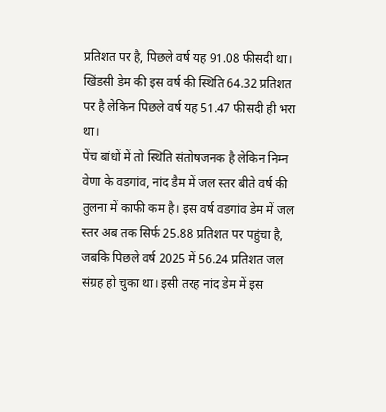प्रतिशत पर है, पिछले वर्ष यह 91.08 फीसदी था। खिंडसी डेम की इस वर्ष की स्थिति 64.32 प्रतिशत पर है लेकिन पिछले वर्ष यह 51.47 फीसदी ही भरा था।
पेंच बांधों में तो स्थिति संतोषजनक है लेकिन निम्न वेणा के वडगांव, नांद डैम में जल स्तर बीते वर्ष की तुलना में काफी कम है। इस वर्ष वडगांव डेम में जल स्तर अब तक सिर्फ 25.88 प्रतिशत पर पहुंचा है, जबकि पिछले वर्ष 2025 में 56.24 प्रतिशत जल संग्रह हो चुका था। इसी तरह नांद डेम में इस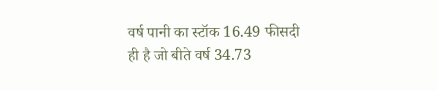वर्ष पानी का स्टॉक 16.49 फीसदी ही है जो बीते वर्ष 34.73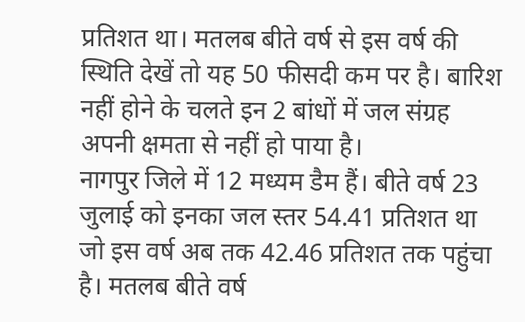प्रतिशत था। मतलब बीते वर्ष से इस वर्ष की स्थिति देखें तो यह 50 फीसदी कम पर है। बारिश नहीं होने के चलते इन 2 बांधों में जल संग्रह अपनी क्षमता से नहीं हो पाया है।
नागपुर जिले में 12 मध्यम डैम हैं। बीते वर्ष 23 जुलाई को इनका जल स्तर 54.41 प्रतिशत था जो इस वर्ष अब तक 42.46 प्रतिशत तक पहुंचा है। मतलब बीते वर्ष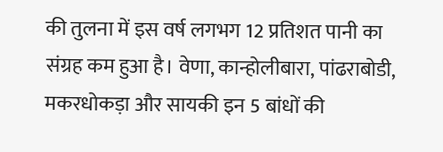की तुलना में इस वर्ष लगभग 12 प्रतिशत पानी का संग्रह कम हुआ है। वेणा, कान्होलीबारा, पांढराबोडी, मकरधोकड़ा और सायकी इन 5 बांधों की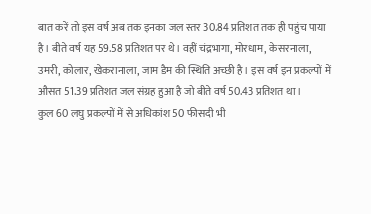बात करें तो इस वर्ष अब तक इनका जल स्तर 30.84 प्रतिशत तक ही पहुंच पाया है। बीते वर्ष यह 59.58 प्रतिशत पर थे। वहीं चंद्रभागा, मोरधाम, केसरनाला, उमरी, कोलार, खेकरानाला, जाम डैम की स्थिति अच्छी है। इस वर्ष इन प्रकल्पों में औसत 51.39 प्रतिशत जल संग्रह हुआ है जो बीते वर्ष 50.43 प्रतिशत था।
कुल 60 लघु प्रकल्पों में से अधिकांश 50 फीसदी भी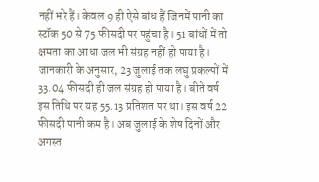नहीं भरे हैं। केवल 9 ही ऐसे बांध हैं जिनमें पानी का स्टॉक 50 से 75 फीसदी पर पहुंचा है। 51 बांधों में तो क्षमता का आधा जल भी संग्रह नहीं हो पाया है। जानकारी के अनुसार, 23 जुलाई तक लघु प्रकल्पों में 33.04 फीसदी ही जल संग्रह हो पाया है। बीते वर्ष इस तिथि पर यह 55.13 प्रतिशत पर था। इस वर्ष 22 फीसदी पानी कम है। अब जुलाई के शेष दिनों और अगस्त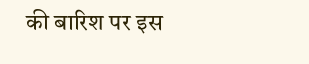की बारिश पर इस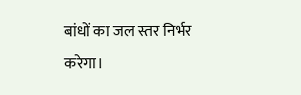बांधों का जल स्तर निर्भर करेगा।